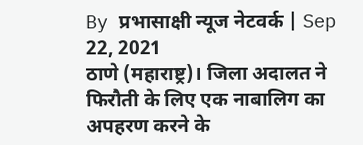By प्रभासाक्षी न्यूज नेटवर्क | Sep 22, 2021
ठाणे (महाराष्ट्र)। जिला अदालत ने फिरौती के लिए एक नाबालिग का अपहरण करने के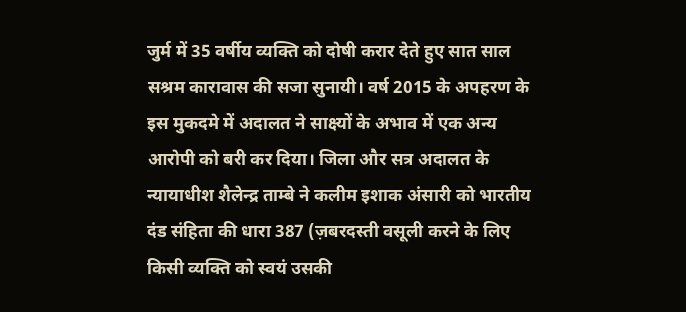जुर्म में 35 वर्षीय व्यक्ति को दोषी करार देते हुए सात साल सश्रम कारावास की सजा सुनायी। वर्ष 2015 के अपहरण के इस मुकदमे में अदालत ने साक्ष्यों के अभाव में एक अन्य आरोपी को बरी कर दिया। जिला और सत्र अदालत के न्यायाधीश शैलेन्द्र ताम्बे ने कलीम इशाक अंसारी को भारतीय दंड संहिता की धारा 387 (ज़बरदस्ती वसूली करने के लिए किसी व्यक्ति को स्वयं उसकी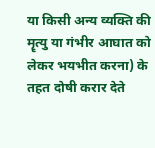या किसी अन्य व्यक्ति की मॄत्यु या गंभीर आघात को लेकर भयभीत करना) के तहत दोषी करार देते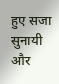हुए सजा सुनायी और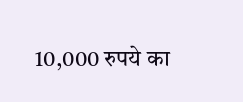10,000 रुपये का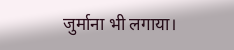जुर्माना भी लगाया।